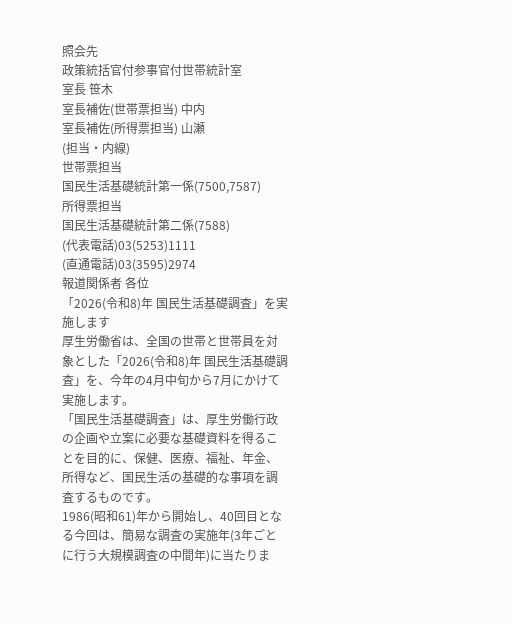照会先
政策統括官付参事官付世帯統計室
室長 笹木
室長補佐(世帯票担当) 中内
室長補佐(所得票担当) 山瀬
(担当・内線)
世帯票担当
国民生活基礎統計第一係(7500,7587)
所得票担当
国民生活基礎統計第二係(7588)
(代表電話)03(5253)1111
(直通電話)03(3595)2974
報道関係者 各位
「2026(令和8)年 国民生活基礎調査」を実施します
厚生労働省は、全国の世帯と世帯員を対象とした「2026(令和8)年 国民生活基礎調査」を、今年の4月中旬から7月にかけて実施します。
「国民生活基礎調査」は、厚生労働行政の企画や立案に必要な基礎資料を得ることを目的に、保健、医療、福祉、年金、所得など、国民生活の基礎的な事項を調査するものです。
1986(昭和61)年から開始し、40回目となる今回は、簡易な調査の実施年(3年ごとに行う大規模調査の中間年)に当たりま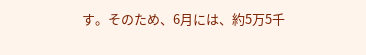す。そのため、6月には、約5万5千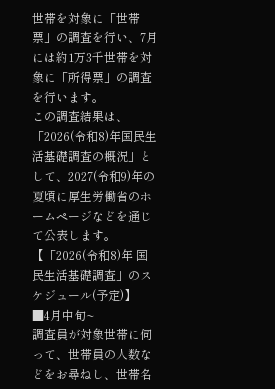世帯を対象に「世帯票」の調査を行い、7月には約1万3千世帯を対象に「所得票」の調査を行います。
この調査結果は、「2026(令和8)年国民生活基礎調査の概況」として、2027(令和9)年の夏頃に厚生労働省のホームページなどを通じて公表します。
【「2026(令和8)年 国民生活基礎調査」のスケジュール(予定)】
■4月中旬~
調査員が対象世帯に伺って、世帯員の人数などをお尋ねし、世帯名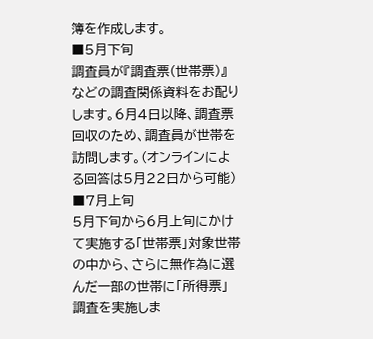簿を作成します。
■5月下旬
調査員が『調査票(世帯票)』などの調査関係資料をお配りします。6月4日以降、調査票回収のため、調査員が世帯を訪問します。(オンラインによる回答は5月22日から可能)
■7月上旬
5月下旬から6月上旬にかけて実施する「世帯票」対象世帯の中から、さらに無作為に選んだ一部の世帯に「所得票」調査を実施しま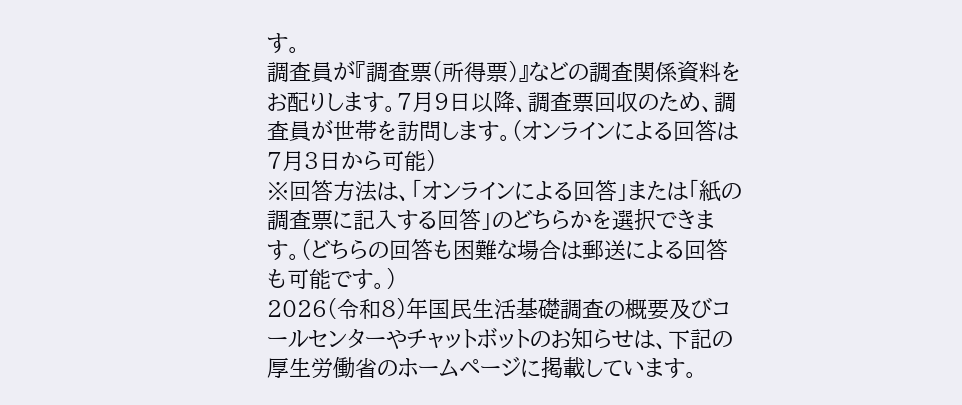す。
調査員が『調査票(所得票)』などの調査関係資料をお配りします。7月9日以降、調査票回収のため、調査員が世帯を訪問します。(オンラインによる回答は7月3日から可能)
※回答方法は、「オンラインによる回答」または「紙の調査票に記入する回答」のどちらかを選択できます。(どちらの回答も困難な場合は郵送による回答も可能です。)
2026(令和8)年国民生活基礎調査の概要及びコールセンターやチャットボットのお知らせは、下記の厚生労働省のホームページに掲載しています。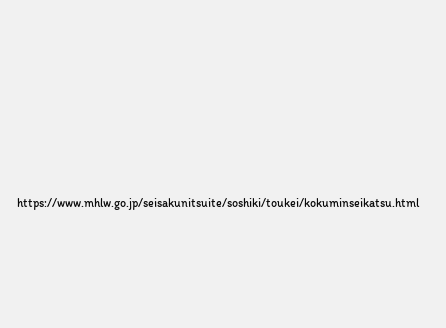https://www.mhlw.go.jp/seisakunitsuite/soshiki/toukei/kokuminseikatsu.html